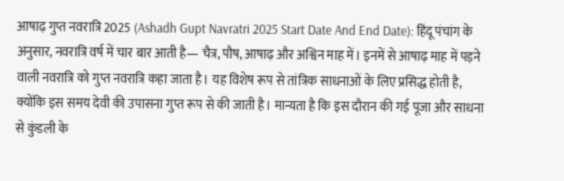आषाढ़ गुप्त नवरात्रि 2025 (Ashadh Gupt Navratri 2025 Start Date And End Date): हिंदू पंचांग के अनुसार, नवरात्रि वर्ष में चार बार आती है— चैत्र, पौष, आषाढ़ और अश्विन माह में। इनमें से आषाढ़ माह में पड़ने वाली नवरात्रि को गुप्त नवरात्रि कहा जाता है। यह विशेष रूप से तांत्रिक साधनाओं के लिए प्रसिद्ध होती है, क्योंकि इस समय देवी की उपासना गुप्त रूप से की जाती है। मान्यता है कि इस दौरान की गई पूजा और साधना से कुंडली के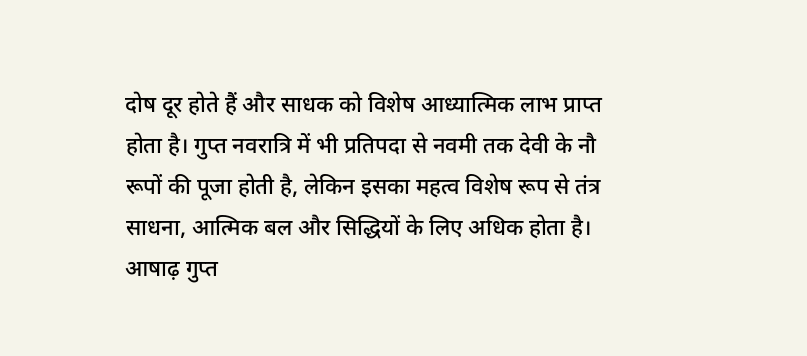दोष दूर होते हैं और साधक को विशेष आध्यात्मिक लाभ प्राप्त होता है। गुप्त नवरात्रि में भी प्रतिपदा से नवमी तक देवी के नौ रूपों की पूजा होती है, लेकिन इसका महत्व विशेष रूप से तंत्र साधना, आत्मिक बल और सिद्धियों के लिए अधिक होता है। आषाढ़ गुप्त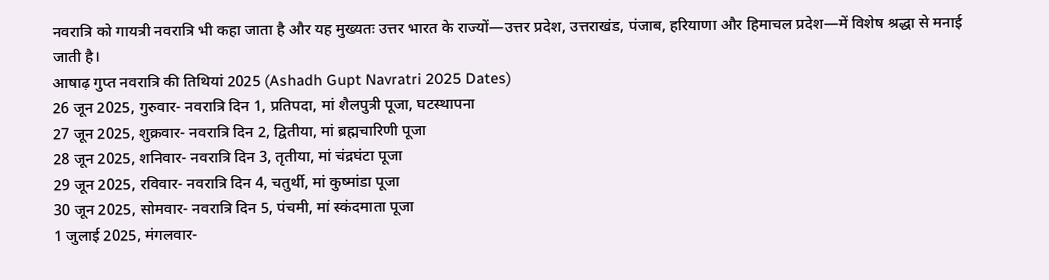नवरात्रि को गायत्री नवरात्रि भी कहा जाता है और यह मुख्यतः उत्तर भारत के राज्यों—उत्तर प्रदेश, उत्तराखंड, पंजाब, हरियाणा और हिमाचल प्रदेश—में विशेष श्रद्धा से मनाई जाती है।
आषाढ़ गुप्त नवरात्रि की तिथियां 2025 (Ashadh Gupt Navratri 2025 Dates)
26 जून 2025, गुरुवार- नवरात्रि दिन 1, प्रतिपदा, मां शैलपुत्री पूजा, घटस्थापना
27 जून 2025, शुक्रवार- नवरात्रि दिन 2, द्वितीया, मां ब्रह्मचारिणी पूजा
28 जून 2025, शनिवार- नवरात्रि दिन 3, तृतीया, मां चंद्रघंटा पूजा
29 जून 2025, रविवार- नवरात्रि दिन 4, चतुर्थी, मां कुष्मांडा पूजा
30 जून 2025, सोमवार- नवरात्रि दिन 5, पंचमी, मां स्कंदमाता पूजा
1 जुलाई 2025, मंगलवार-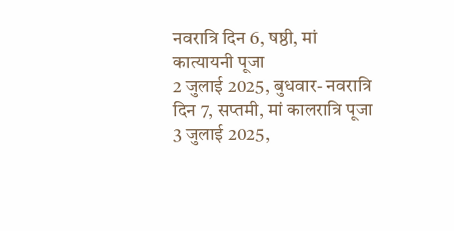नवरात्रि दिन 6, षष्ठी, मां कात्यायनी पूजा
2 जुलाई 2025, बुधवार- नवरात्रि दिन 7, सप्तमी, मां कालरात्रि पूजा
3 जुलाई 2025,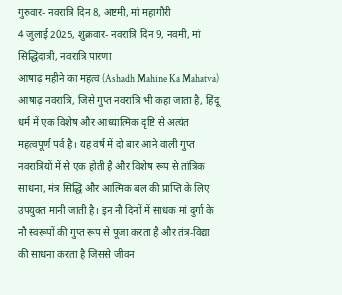गुरुवार- नवरात्रि दिन 8, अष्टमी, मां महागौरी
4 जुलाई 2025, शुक्रवार- नवरात्रि दिन 9, नवमी, मां सिद्धिदात्री, नवरात्रि पारणा
आषाढ़ महीने का महत्व (Ashadh Mahine Ka Mahatva)
आषाढ़ नवरात्रि, जिसे गुप्त नवरात्रि भी कहा जाता है, हिंदू धर्म में एक विशेष और आध्यात्मिक दृष्टि से अत्यंत महत्वपूर्ण पर्व है। यह वर्ष में दो बार आने वाली गुप्त नवरात्रियों में से एक होती है और विशेष रूप से तांत्रिक साधना, मंत्र सिद्धि और आत्मिक बल की प्राप्ति के लिए उपयुक्त मानी जाती है। इन नौ दिनों में साधक मां दुर्गा के नौ स्वरूपों की गुप्त रूप से पूजा करता है और तंत्र-विद्या की साधना करता है जिससे जीवन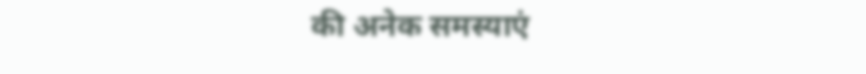की अनेक समस्याएं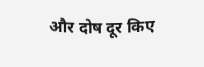और दोष दूर किए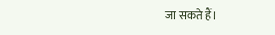जा सकते हैं।